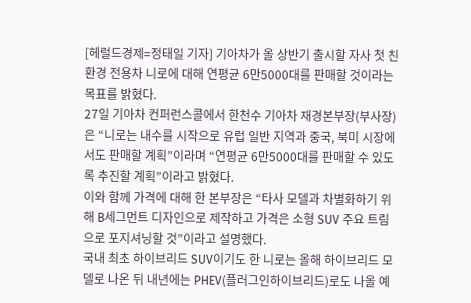[헤럴드경제=정태일 기자] 기아차가 올 상반기 출시할 자사 첫 친환경 전용차 니로에 대해 연평균 6만5000대를 판매할 것이라는 목표를 밝혔다.
27일 기아차 컨퍼런스콜에서 한천수 기아차 재경본부장(부사장)은 “니로는 내수를 시작으로 유럽 일반 지역과 중국, 북미 시장에서도 판매할 계획”이라며 “연평균 6만5000대를 판매할 수 있도록 추진할 계획”이라고 밝혔다.
이와 함께 가격에 대해 한 본부장은 “타사 모델과 차별화하기 위해 B세그먼트 디자인으로 제작하고 가격은 소형 SUV 주요 트림으로 포지셔닝할 것”이라고 설명했다.
국내 최초 하이브리드 SUV이기도 한 니로는 올해 하이브리드 모델로 나온 뒤 내년에는 PHEV(플러그인하이브리드)로도 나올 예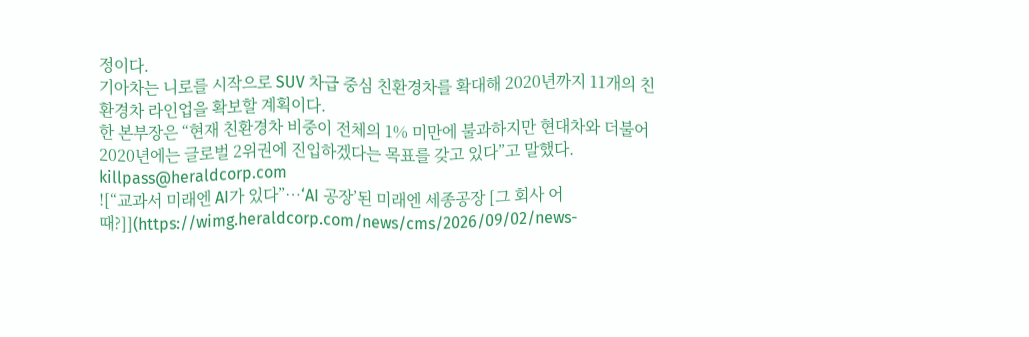정이다.
기아차는 니로를 시작으로 SUV 차급 중심 친환경차를 확대해 2020년까지 11개의 친환경차 라인업을 확보할 계획이다.
한 본부장은 “현재 친환경차 비중이 전체의 1% 미만에 불과하지만 현대차와 더불어 2020년에는 글로벌 2위권에 진입하겠다는 목표를 갖고 있다”고 말했다.
killpass@heraldcorp.com
![“교과서 미래엔 AI가 있다”…‘AI 공장’된 미래엔 세종공장 [그 회사 어때?]](https://wimg.heraldcorp.com/news/cms/2026/09/02/news-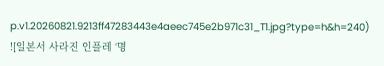p.v1.20260821.9213ff47283443e4aeec745e2b971c31_T1.jpg?type=h&h=240)
![일본서 사라진 인플레 ‘명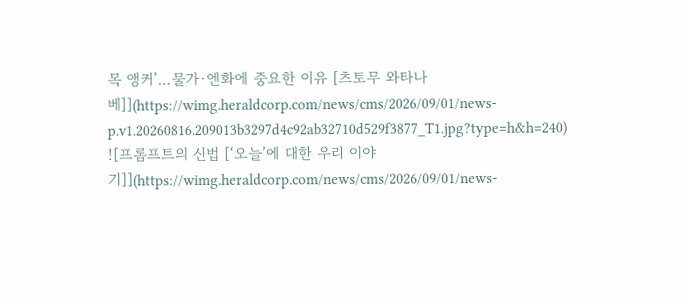목 앵커’…물가·엔화에 중요한 이유 [츠토무 와타나베]](https://wimg.heraldcorp.com/news/cms/2026/09/01/news-p.v1.20260816.209013b3297d4c92ab32710d529f3877_T1.jpg?type=h&h=240)
![프롬프트의 신법 [‘오늘’에 대한 우리 이야기]](https://wimg.heraldcorp.com/news/cms/2026/09/01/news-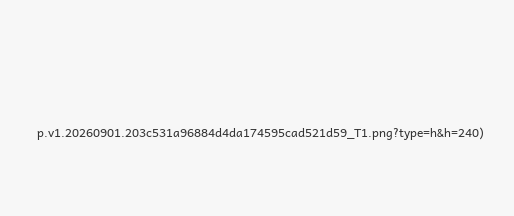p.v1.20260901.203c531a96884d4da174595cad521d59_T1.png?type=h&h=240)